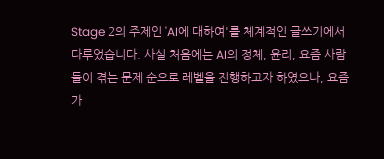Stage 2의 주제인 'AI에 대하여'를 체계적인 글쓰기에서 다루었습니다. 사실 처음에는 AI의 정체, 윤리, 요즘 사람들이 겪는 문제 순으로 레벨을 진행하고자 하였으나, 요즘 가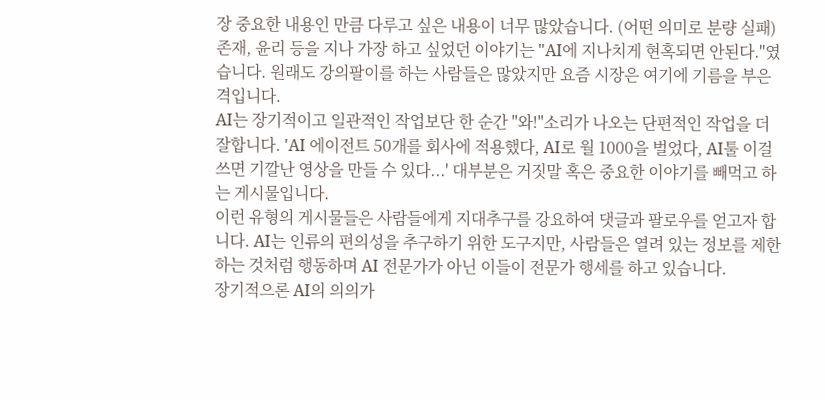장 중요한 내용인 만큼 다루고 싶은 내용이 너무 많았습니다. (어떤 의미로 분량 실패)
존재, 윤리 등을 지나 가장 하고 싶었던 이야기는 "AI에 지나치게 현혹되면 안된다."였습니다. 원래도 강의팔이를 하는 사람들은 많았지만 요즘 시장은 여기에 기름을 부은 격입니다.
AI는 장기적이고 일관적인 작업보단 한 순간 "와!"소리가 나오는 단편적인 작업을 더 잘합니다. 'AI 에이전트 50개를 회사에 적용했다, AI로 월 1000을 벌었다, AI툴 이걸 쓰면 기깔난 영상을 만들 수 있다...' 대부분은 거짓말 혹은 중요한 이야기를 빼먹고 하는 게시물입니다.
이런 유형의 게시물들은 사람들에게 지대추구를 강요하여 댓글과 팔로우를 얻고자 합니다. AI는 인류의 편의성을 추구하기 위한 도구지만, 사람들은 열려 있는 정보를 제한하는 것처럼 행동하며 AI 전문가가 아닌 이들이 전문가 행세를 하고 있습니다.
장기적으론 AI의 의의가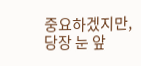중요하겠지만, 당장 눈 앞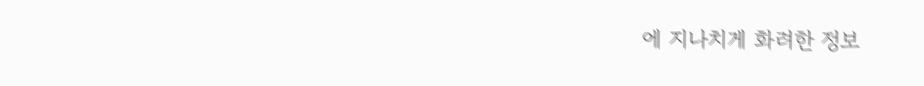에 지나치게 화려한 정보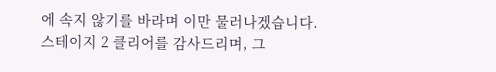에 속지 않기를 바라며 이만 물러나겠습니다.
스테이지 2 클리어를 감사드리며, 그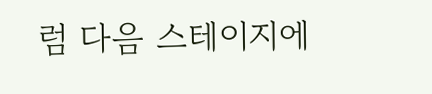럼 다음 스테이지에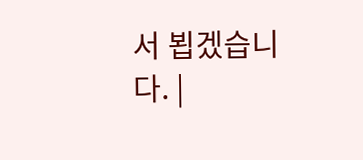서 뵙겠습니다. |